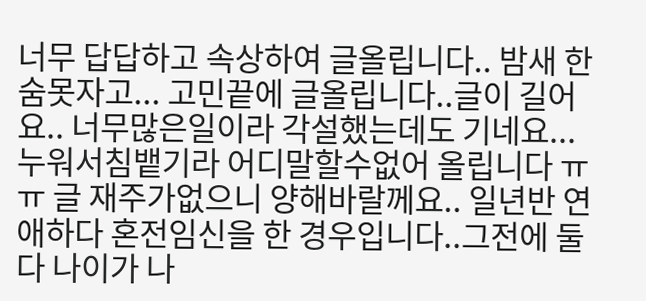너무 답답하고 속상하여 글올립니다.. 밤새 한숨못자고... 고민끝에 글올립니다..글이 길어요.. 너무많은일이라 각설했는데도 기네요...누워서침뱉기라 어디말할수없어 올립니다 ㅠㅠ 글 재주가없으니 양해바랄께요.. 일년반 연애하다 혼전임신을 한 경우입니다..그전에 둘다 나이가 나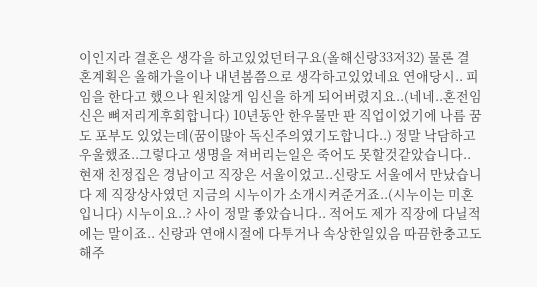이인지라 결혼은 생각을 하고있었던터구요(올해신랑33저32) 물론 결혼계획은 올해가을이나 내년봄쯤으로 생각하고있었네요 연애당시.. 피임을 한다고 했으나 원치않게 임신을 하게 되어버렸지요..(네네..혼전임신은 뼈저리게후회합니다) 10년동안 한우물만 판 직업이었기에 나름 꿈도 포부도 있었는데(꿈이많아 독신주의였기도합니다..) 정말 낙담하고 우울했죠..그렇다고 생명을 져버리는일은 죽어도 못할것같았습니다.. 현재 친정집은 경남이고 직장은 서울이었고..신랑도 서울에서 만났습니다 제 직장상사였던 지금의 시누이가 소개시켜준거죠..(시누이는 미혼입니다) 시누이요..? 사이 정말 좋았습니다.. 적어도 제가 직장에 다닐적에는 말이죠.. 신랑과 연애시절에 다투거나 속상한일있음 따끔한충고도 해주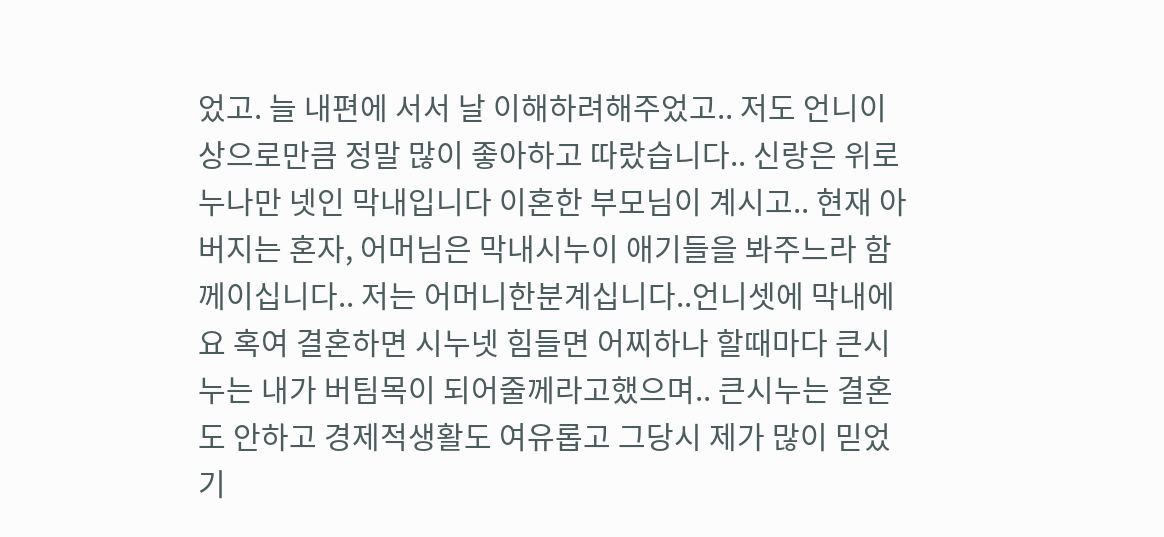었고. 늘 내편에 서서 날 이해하려해주었고.. 저도 언니이상으로만큼 정말 많이 좋아하고 따랐습니다.. 신랑은 위로 누나만 넷인 막내입니다 이혼한 부모님이 계시고.. 현재 아버지는 혼자, 어머님은 막내시누이 애기들을 봐주느라 함께이십니다.. 저는 어머니한분계십니다..언니셋에 막내에요 혹여 결혼하면 시누넷 힘들면 어찌하나 할때마다 큰시누는 내가 버팀목이 되어줄께라고했으며.. 큰시누는 결혼도 안하고 경제적생활도 여유롭고 그당시 제가 많이 믿었기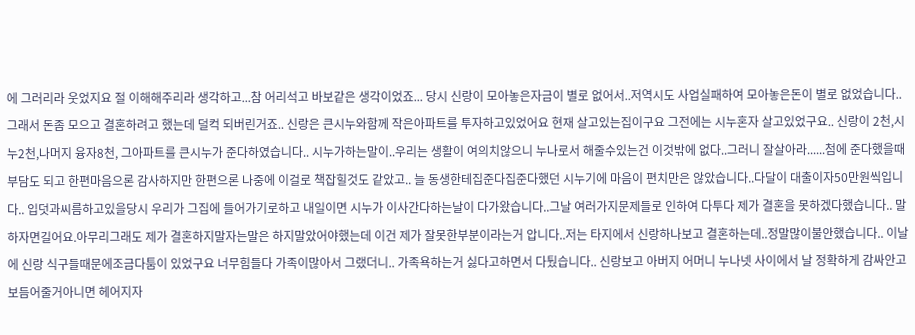에 그러리라 웃었지요 절 이해해주리라 생각하고...참 어리석고 바보같은 생각이었죠... 당시 신랑이 모아놓은자금이 별로 없어서..저역시도 사업실패하여 모아놓은돈이 별로 없었습니다.. 그래서 돈좀 모으고 결혼하려고 했는데 덜컥 되버린거죠.. 신랑은 큰시누와함께 작은아파트를 투자하고있었어요 현재 살고있는집이구요 그전에는 시누혼자 살고있었구요.. 신랑이 2천,시누2천,나머지 융자8천, 그아파트를 큰시누가 준다하였습니다.. 시누가하는말이..우리는 생활이 여의치않으니 누나로서 해줄수있는건 이것밖에 없다..그러니 잘살아라......첨에 준다했을때 부담도 되고 한편마음으론 감사하지만 한편으론 나중에 이걸로 책잡힐것도 같았고.. 늘 동생한테집준다집준다했던 시누기에 마음이 편치만은 않았습니다..다달이 대출이자50만원씩입니다.. 입덧과씨름하고있을당시 우리가 그집에 들어가기로하고 내일이면 시누가 이사간다하는날이 다가왔습니다..그날 여러가지문제들로 인하여 다투다 제가 결혼을 못하겠다했습니다.. 말하자면길어요.아무리그래도 제가 결혼하지말자는말은 하지말았어야했는데 이건 제가 잘못한부분이라는거 압니다..저는 타지에서 신랑하나보고 결혼하는데..정말많이불안했습니다.. 이날에 신랑 식구들때문에조금다툼이 있었구요 너무힘들다 가족이많아서 그랬더니.. 가족욕하는거 싫다고하면서 다퉜습니다.. 신랑보고 아버지 어머니 누나넷 사이에서 날 정확하게 감싸안고 보듬어줄거아니면 헤어지자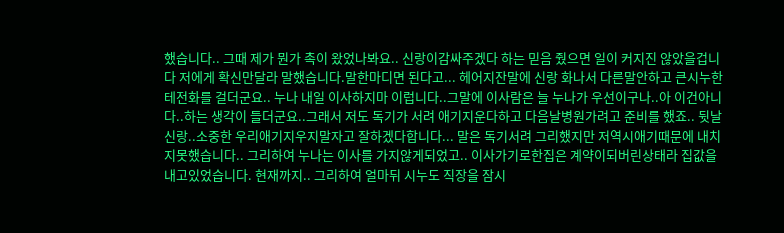했습니다.. 그때 제가 뭔가 촉이 왔었나봐요.. 신랑이감싸주겠다 하는 믿음 줬으면 일이 커지진 않았을겁니다 저에게 확신만달라 말했습니다.말한마디면 된다고... 헤어지잔말에 신랑 화나서 다른말안하고 큰시누한테전화를 걸더군요.. 누나 내일 이사하지마 이럽니다..그말에 이사람은 늘 누나가 우선이구나..아 이건아니다..하는 생각이 들더군요..그래서 저도 독기가 서려 애기지운다하고 다음날병원가려고 준비를 했죠.. 뒷날 신랑..소중한 우리애기지우지말자고 잘하겠다합니다... 말은 독기서려 그리했지만 저역시애기때문에 내치지못했습니다.. 그리하여 누나는 이사를 가지않게되었고.. 이사가기로한집은 계약이되버린상태라 집값을 내고있었습니다. 현재까지.. 그리하여 얼마뒤 시누도 직장을 잠시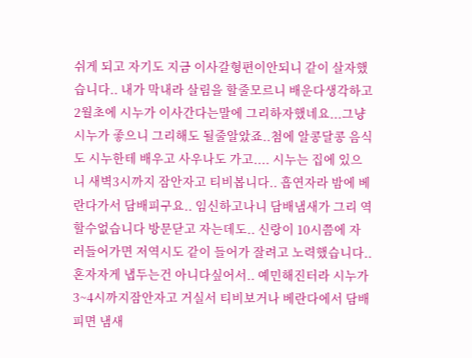쉬게 되고 자기도 지금 이사갈형편이안되니 같이 살자했습니다.. 내가 막내라 살림을 할줄모르니 배운다생각하고 2월초에 시누가 이사간다는말에 그리하자했네요...그냥 시누가 좋으니 그리해도 될줄알았죠..첨에 알콩달콩 음식도 시누한테 배우고 사우나도 가고.... 시누는 집에 있으니 새벽3시까지 잠안자고 티비봅니다.. 흡연자라 밤에 베란다가서 담배피구요.. 임신하고나니 담배냄새가 그리 역할수없습니다 방문닫고 자는데도.. 신랑이 10시쯤에 자러들어가면 저역시도 같이 들어가 잘려고 노력했습니다..혼자자게 냅두는건 아니다싶어서.. 예민해진터라 시누가 3~4시까지잠안자고 거실서 티비보거나 베란다에서 담배피면 냄새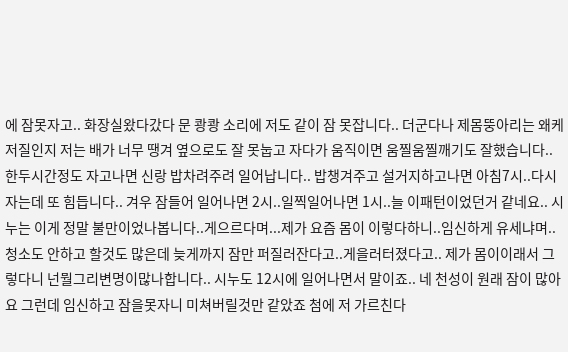에 잠못자고.. 화장실왔다갔다 문 쾅쾅 소리에 저도 같이 잠 못잡니다.. 더군다나 제몸뚱아리는 왜케 저질인지 저는 배가 너무 땡겨 옆으로도 잘 못눕고 자다가 움직이면 움찔움찔깨기도 잘했습니다..한두시간정도 자고나면 신랑 밥차려주려 일어납니다.. 밥챙겨주고 설거지하고나면 아침7시..다시 자는데 또 힘듭니다.. 겨우 잠들어 일어나면 2시..일찍일어나면 1시..늘 이패턴이었던거 같네요.. 시누는 이게 정말 불만이었나봅니다..게으르다며...제가 요즘 몸이 이렇다하니..임신하게 유세냐며.. 청소도 안하고 할것도 많은데 늦게까지 잠만 퍼질러잔다고..게을러터졌다고.. 제가 몸이이래서 그렇다니 넌뭘그리변명이많나합니다.. 시누도 12시에 일어나면서 말이죠.. 네 천성이 원래 잠이 많아요 그런데 임신하고 잠을못자니 미쳐버릴것만 같았죠 첨에 저 가르친다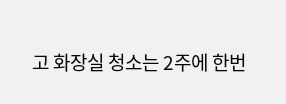고 화장실 청소는 2주에 한번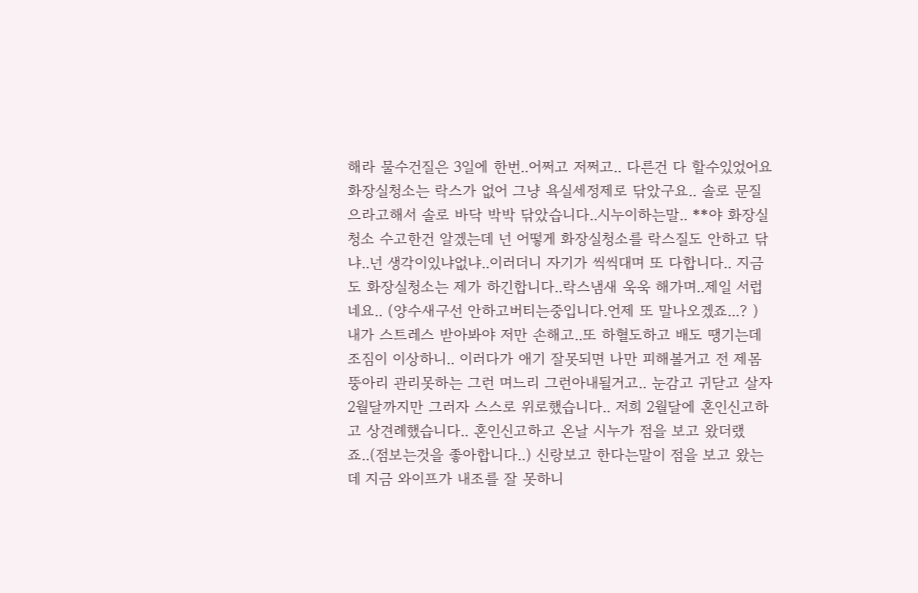해라 물수건질은 3일에 한번..어쩌고 저쩌고.. 다른건 다 할수있었어요 화장실청소는 락스가 없어 그냥 욕실세정제로 닦았구요.. 솔로 문질으라고해서 솔로 바닥 박박 닦았습니다..시누이하는말.. **야 화장실청소 수고한건 알겠는데 넌 어떻게 화장실청소를 락스질도 안하고 닦냐..넌 생각이있냐없냐..이러더니 자기가 씩씩대며 또 다합니다.. 지금도 화장실청소는 제가 하긴합니다..락스냄새 욱욱 해가며..제일 서럽네요.. (양수새구선 안하고버티는중입니다.언제 또 말나오겠죠...? ) 내가 스트레스 받아봐야 저만 손해고..또 하혈도하고 배도 땡기는데 조짐이 이상하니.. 이러다가 애기 잘못되면 나만 피해볼거고 전 제몸뚱아리 관리못하는 그런 며느리 그런아내될거고.. 눈감고 귀닫고 살자 2월달까지만 그러자 스스로 위로했습니다.. 저희 2월달에 혼인신고하고 상견례했습니다.. 혼인신고하고 온날 시누가 점을 보고 왔더랬죠..(점보는것을 좋아합니다..) 신랑보고 한다는말이 점을 보고 왔는데 지금 와이프가 내조를 잘 못하니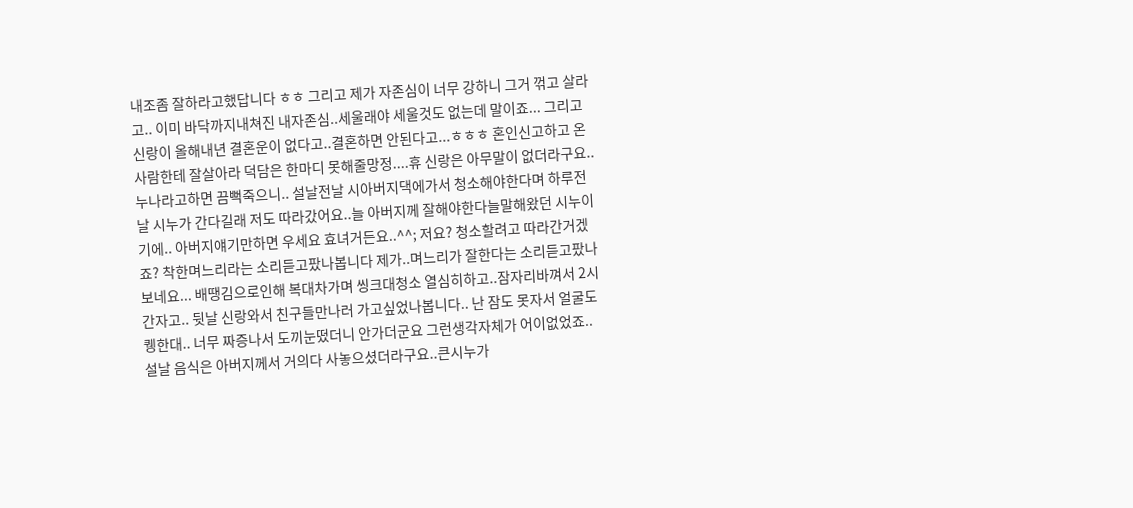내조좀 잘하라고했답니다 ㅎㅎ 그리고 제가 자존심이 너무 강하니 그거 꺾고 살라고.. 이미 바닥까지내쳐진 내자존심..세울래야 세울것도 없는데 말이죠... 그리고 신랑이 올해내년 결혼운이 없다고..결혼하면 안된다고...ㅎㅎㅎ 혼인신고하고 온사람한테 잘살아라 덕담은 한마디 못해줄망정....휴 신랑은 아무말이 없더라구요..누나라고하면 끔뻑죽으니.. 설날전날 시아버지댁에가서 청소해야한다며 하루전날 시누가 간다길래 저도 따라갔어요..늘 아버지께 잘해야한다늘말해왔던 시누이기에.. 아버지얘기만하면 우세요 효녀거든요..^^; 저요? 청소할려고 따라간거겠죠? 착한며느리라는 소리듣고팠나봅니다 제가..며느리가 잘한다는 소리듣고팠나 보네요... 배땡김으로인해 복대차가며 씽크대청소 열심히하고..잠자리바껴서 2시간자고.. 뒷날 신랑와서 친구들만나러 가고싶었나봅니다.. 난 잠도 못자서 얼굴도 퀭한대.. 너무 짜증나서 도끼눈떴더니 안가더군요 그런생각자체가 어이없었죠.. 설날 음식은 아버지께서 거의다 사놓으셨더라구요..큰시누가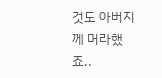것도 아버지께 머라했죠..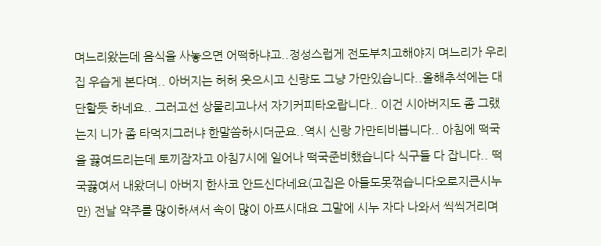며느리왔는데 음식을 사놓으면 어떡하냐고..정성스럽게 전도부치고해야지 며느리가 우리집 우습게 본다며.. 아버지는 허허 웃으시고 신랑도 그냥 가만있습니다..올해추석에는 대단할듯 하네요.. 그러고선 상물리고나서 자기커피타오랍니다.. 이건 시아버지도 좀 그랬는지 니가 좀 타먹지그러냐 한말씀하시더군요..역시 신랑 가만티비봅니다.. 아침에 떡국을 끓여드리는데 토끼잠자고 아침7시에 일어나 떡국준비했습니다 식구들 다 잡니다.. 떡국끓여서 내왔더니 아버지 한사코 안드신다네요(고집은 아들도못꺾습니다오로지큰시누만) 전날 약주를 많이하셔서 속이 많이 아프시대요 그말에 시누 자다 나와서 씩씩거리며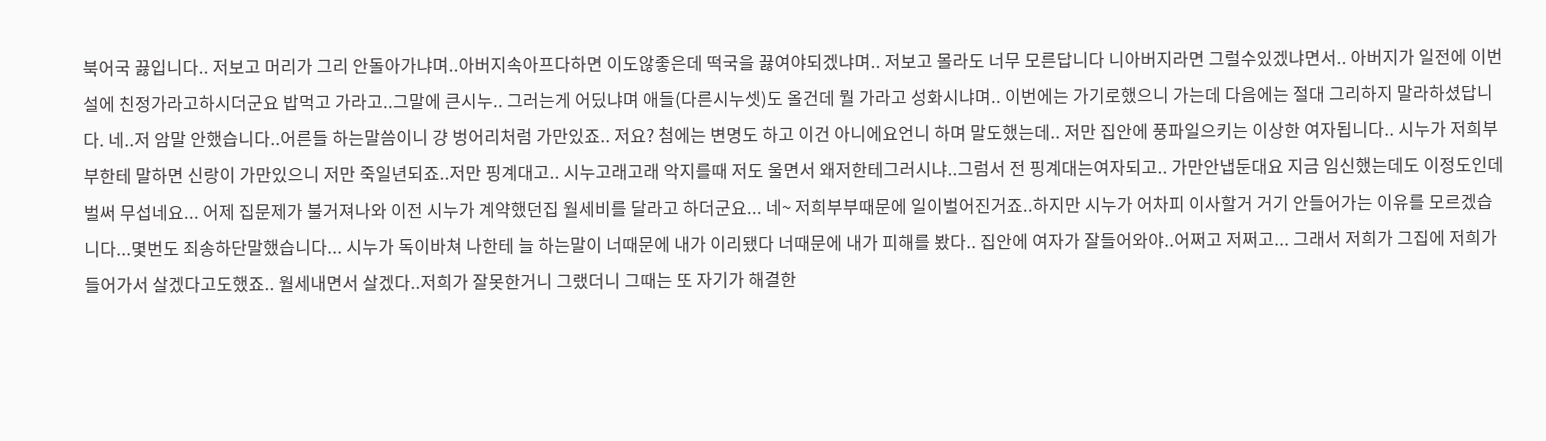북어국 끓입니다.. 저보고 머리가 그리 안돌아가냐며..아버지속아프다하면 이도않좋은데 떡국을 끓여야되겠냐며.. 저보고 몰라도 너무 모른답니다 니아버지라면 그럴수있겠냐면서.. 아버지가 일전에 이번설에 친정가라고하시더군요 밥먹고 가라고..그말에 큰시누.. 그러는게 어딨냐며 애들(다른시누셋)도 올건데 뭘 가라고 성화시냐며.. 이번에는 가기로했으니 가는데 다음에는 절대 그리하지 말라하셨답니다. 네..저 암말 안했습니다..어른들 하는말씀이니 걍 벙어리처럼 가만있죠.. 저요? 첨에는 변명도 하고 이건 아니에요언니 하며 말도했는데.. 저만 집안에 풍파일으키는 이상한 여자됩니다.. 시누가 저희부부한테 말하면 신랑이 가만있으니 저만 죽일년되죠..저만 핑계대고.. 시누고래고래 악지를때 저도 울면서 왜저한테그러시냐..그럼서 전 핑계대는여자되고.. 가만안냅둔대요 지금 임신했는데도 이정도인데 벌써 무섭네요... 어제 집문제가 불거져나와 이전 시누가 계약했던집 월세비를 달라고 하더군요... 네~ 저희부부때문에 일이벌어진거죠..하지만 시누가 어차피 이사할거 거기 안들어가는 이유를 모르겠습니다...몇번도 죄송하단말했습니다... 시누가 독이바쳐 나한테 늘 하는말이 너때문에 내가 이리됐다 너때문에 내가 피해를 봤다.. 집안에 여자가 잘들어와야..어쩌고 저쩌고... 그래서 저희가 그집에 저희가 들어가서 살겠다고도했죠.. 월세내면서 살겠다..저희가 잘못한거니 그랬더니 그때는 또 자기가 해결한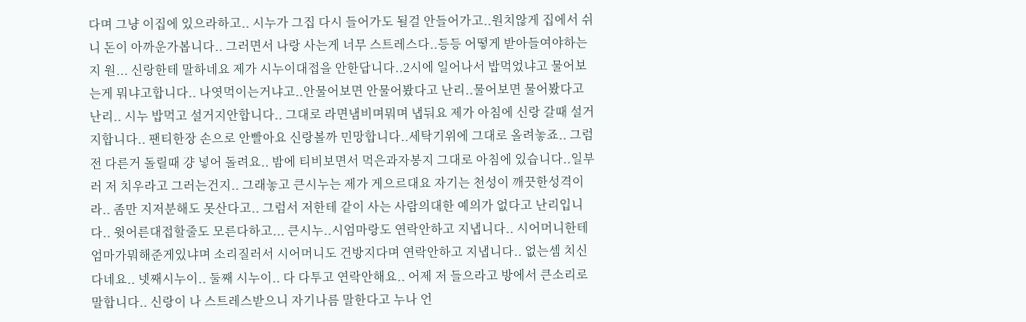다며 그냥 이집에 있으라하고.. 시누가 그집 다시 들어가도 될걸 안들어가고..원치않게 집에서 쉬니 돈이 아까운가봅니다.. 그러면서 나랑 사는게 너무 스트레스다..등등 어떻게 받아들여야하는지 원... 신랑한테 말하네요 제가 시누이대접을 안한답니다..2시에 일어나서 밥먹었냐고 물어보는게 뭐냐고합니다.. 나엿먹이는거냐고..안물어보면 안물어봤다고 난리..물어보면 물어봤다고 난리.. 시누 밥먹고 설거지안합니다.. 그대로 라면냄비며뭐며 냅둬요 제가 아침에 신랑 갈때 설거지합니다.. 팬티한장 손으로 안빨아요 신랑볼까 민망합니다..세탁기위에 그대로 올려놓죠.. 그럼 전 다른거 돌릴때 걍 넣어 돌려요.. 밤에 티비보면서 먹은과자봉지 그대로 아침에 있습니다..일부러 저 치우라고 그러는건지.. 그래놓고 큰시누는 제가 게으르대요 자기는 천성이 깨끗한성격이라.. 좀만 지저분해도 못산다고.. 그럼서 저한테 같이 사는 사람의대한 예의가 없다고 난리입니다.. 윗어른대접할줄도 모른다하고... 큰시누..시엄마랑도 연락안하고 지냅니다.. 시어머니한테 엄마가뭐해준게있냐며 소리질러서 시어머니도 건방지다며 연락안하고 지냅니다.. 없는셈 치신다네요.. 넷째시누이.. 둘째 시누이.. 다 다투고 연락안해요.. 어제 저 들으라고 방에서 큰소리로 말합니다.. 신랑이 나 스트레스받으니 자기나름 말한다고 누나 언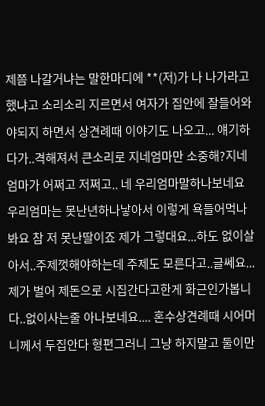제쯤 나갈거냐는 말한마디에 **(저)가 나 나가라고했냐고 소리소리 지르면서 여자가 집안에 잘들어와야되지 하면서 상견례때 이야기도 나오고... 얘기하다가..격해져서 큰소리로 지네엄마만 소중해?지네엄마가 어쩌고 저쩌고.. 네 우리엄마말하나보네요 우리엄마는 못난년하나낳아서 이렇게 욕들어먹나봐요 참 저 못난딸이죠 제가 그렇대요...하도 없이살아서..주제껏해야하는데 주제도 모른다고..글쎄요... 제가 벌어 제돈으로 시집간다고한게 화근인가봅니다..없이사는줄 아나보네요.... 혼수상견례때 시어머니께서 두집안다 형편그러니 그냥 하지말고 둘이만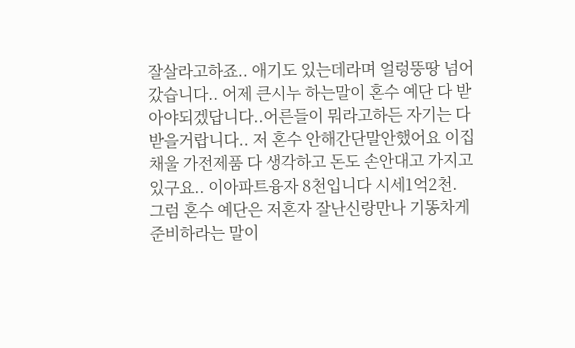잘살라고하죠.. 애기도 있는데라며 얼렁뚱땅 넘어갔습니다.. 어제 큰시누 하는말이 혼수 예단 다 받아야되겠답니다..어른들이 뭐라고하든 자기는 다 받을거랍니다.. 저 혼수 안해간단말안했어요 이집채울 가전제품 다 생각하고 돈도 손안대고 가지고 있구요.. 이아파트융자 8천입니다 시세1억2천. 그럼 혼수 예단은 저혼자 잘난신랑만나 기똥차게 준비하라는 말이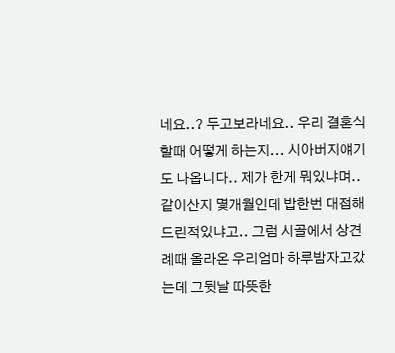네요..? 두고보라네요.. 우리 결혼식할때 어떻게 하는지... 시아버지얘기도 나옵니다.. 제가 한게 뭐있냐며.. 같이산지 몇개월인데 밥한번 대접해드린적있냐고.. 그럼 시골에서 상견례때 올라온 우리엄마 하루밤자고갔는데 그뒷날 따뜻한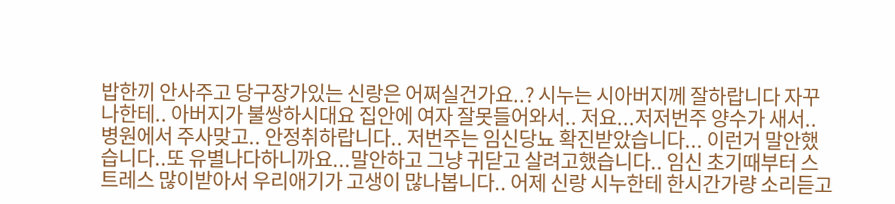밥한끼 안사주고 당구장가있는 신랑은 어쩌실건가요..? 시누는 시아버지께 잘하랍니다 자꾸 나한테.. 아버지가 불쌍하시대요 집안에 여자 잘못들어와서.. 저요...저저번주 양수가 새서.. 병원에서 주사맞고.. 안정취하랍니다.. 저번주는 임신당뇨 확진받았습니다... 이런거 말안했습니다..또 유별나다하니까요...말안하고 그냥 귀닫고 살려고했습니다.. 임신 초기때부터 스트레스 많이받아서 우리애기가 고생이 많나봅니다.. 어제 신랑 시누한테 한시간가량 소리듣고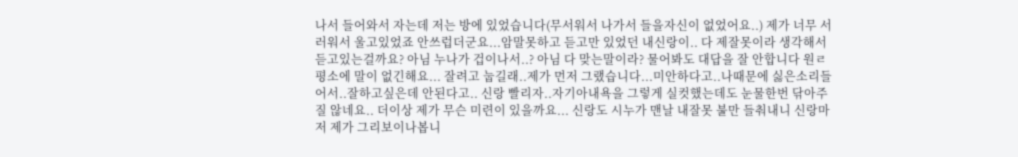나서 들어와서 자는데 저는 방에 있었습니다(무서워서 나가서 들을자신이 없었어요..) 제가 너무 서러워서 울고있었죠 안쓰럽더군요...암말못하고 듣고만 있었던 내신랑이.. 다 제잘못이라 생각해서 듣고있는걸까요? 아님 누나가 겁이나서..? 아님 다 맞는말이라? 물어봐도 대답을 잘 안합니다 원ㄹ 평소에 말이 없긴해요... 잘려고 눕길래..제가 먼저 그랬습니다...미안하다고..나때문에 싫은소리들어서..잘하고싶은데 안된다고.. 신랑 빨리자..자기아내욕을 그렇게 실컷했는데도 눈물한번 닦아주질 않네요.. 더이상 제가 무슨 미련이 있을까요... 신랑도 시누가 맨날 내잘못 불만 들춰내니 신랑마저 제가 그리보이나봅니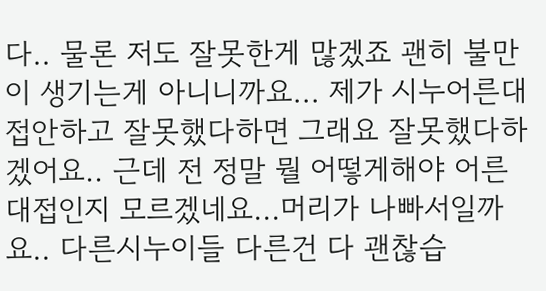다.. 물론 저도 잘못한게 많겠죠 괜히 불만이 생기는게 아니니까요... 제가 시누어른대접안하고 잘못했다하면 그래요 잘못했다하겠어요.. 근데 전 정말 뭘 어떻게해야 어른대접인지 모르겠네요...머리가 나빠서일까요.. 다른시누이들 다른건 다 괜찮습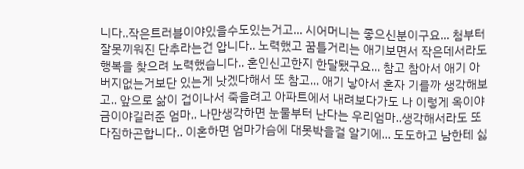니다..작은트러블이야있을수도있는거고... 시어머니는 좋으신분이구요... 첨부터 잘못끼워진 단추라는건 압니다.. 노력했고 꿈틀거리는 애기보면서 작은데서라도 행복을 찾으려 노력했습니다.. 혼인신고한지 한달됐구요... 참고 참아서 애기 아버지없는거보단 있는게 낫겠다해서 또 참고... 애기 낳아서 혼자 기를까 생각해보고.. 앞으로 삶이 겁이나서 죽을려고 아파트에서 내려보다가도 나 이렇게 옥이야금이야길러준 엄마.. 나만생각하면 눈물부터 난다는 우리엄마..생각해서라도 또 다짐하곤합니다.. 이혼하면 엄마가슴에 대못박을걸 알기에... 도도하고 남한테 싫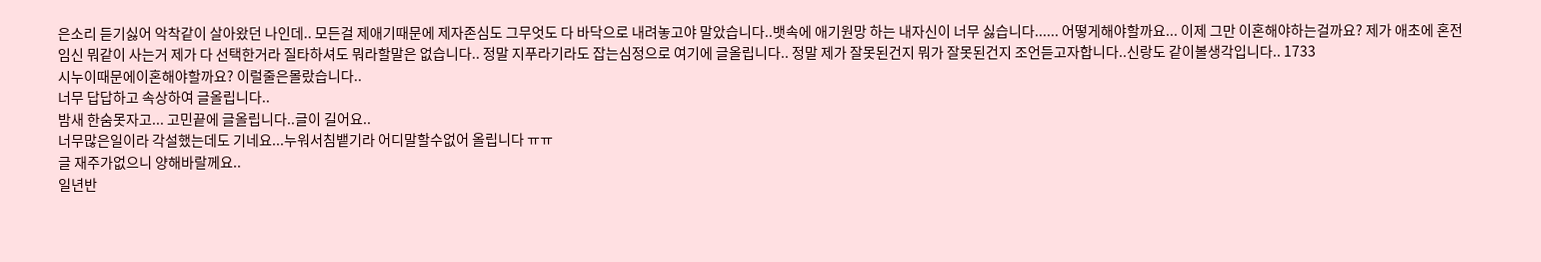은소리 듣기싫어 악착같이 살아왔던 나인데.. 모든걸 제애기때문에 제자존심도 그무엇도 다 바닥으로 내려놓고야 말았습니다..뱃속에 애기원망 하는 내자신이 너무 싫습니다...... 어떻게해야할까요... 이제 그만 이혼해야하는걸까요? 제가 애초에 혼전임신 뭐같이 사는거 제가 다 선택한거라 질타하셔도 뭐라할말은 없습니다.. 정말 지푸라기라도 잡는심정으로 여기에 글올립니다.. 정말 제가 잘못된건지 뭐가 잘못된건지 조언듣고자합니다..신랑도 같이볼생각입니다.. 1733
시누이때문에이혼해야할까요? 이럴줄은몰랐습니다..
너무 답답하고 속상하여 글올립니다..
밤새 한숨못자고... 고민끝에 글올립니다..글이 길어요..
너무많은일이라 각설했는데도 기네요...누워서침뱉기라 어디말할수없어 올립니다 ㅠㅠ
글 재주가없으니 양해바랄께요..
일년반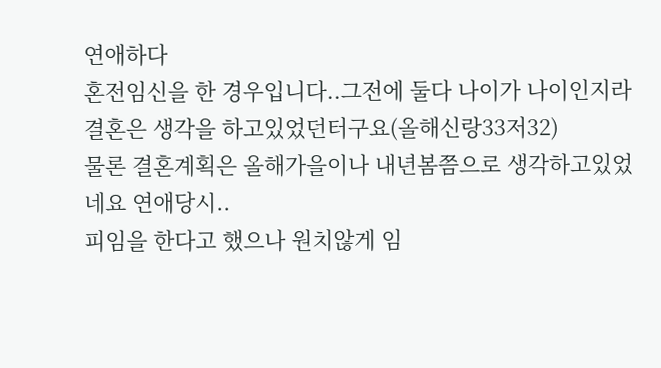연애하다
혼전임신을 한 경우입니다..그전에 둘다 나이가 나이인지라
결혼은 생각을 하고있었던터구요(올해신랑33저32)
물론 결혼계획은 올해가을이나 내년봄쯤으로 생각하고있었네요 연애당시..
피임을 한다고 했으나 원치않게 임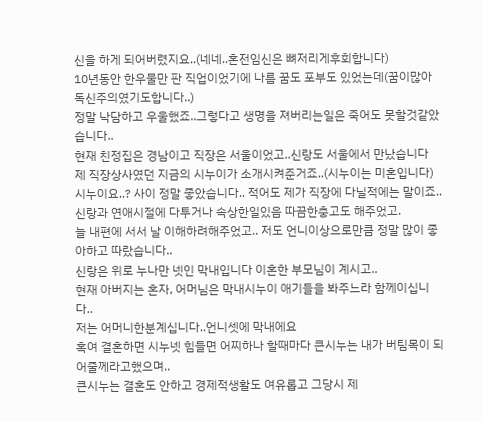신을 하게 되어버렸지요..(네네..혼전임신은 뼈저리게후회합니다)
10년동안 한우물만 판 직업이었기에 나름 꿈도 포부도 있었는데(꿈이많아 독신주의였기도합니다..)
정말 낙담하고 우울했죠..그렇다고 생명을 져버리는일은 죽어도 못할것같았습니다..
현재 친정집은 경남이고 직장은 서울이었고..신랑도 서울에서 만났습니다
제 직장상사였던 지금의 시누이가 소개시켜준거죠..(시누이는 미혼입니다)
시누이요..? 사이 정말 좋았습니다.. 적어도 제가 직장에 다닐적에는 말이죠..
신랑과 연애시절에 다투거나 속상한일있음 따끔한충고도 해주었고.
늘 내편에 서서 날 이해하려해주었고.. 저도 언니이상으로만큼 정말 많이 좋아하고 따랐습니다..
신랑은 위로 누나만 넷인 막내입니다 이혼한 부모님이 계시고..
현재 아버지는 혼자, 어머님은 막내시누이 애기들을 봐주느라 함께이십니다..
저는 어머니한분계십니다..언니셋에 막내에요
혹여 결혼하면 시누넷 힘들면 어찌하나 할때마다 큰시누는 내가 버팀목이 되어줄께라고했으며..
큰시누는 결혼도 안하고 경제적생활도 여유롭고 그당시 제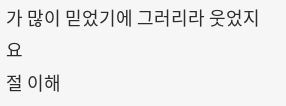가 많이 믿었기에 그러리라 웃었지요
절 이해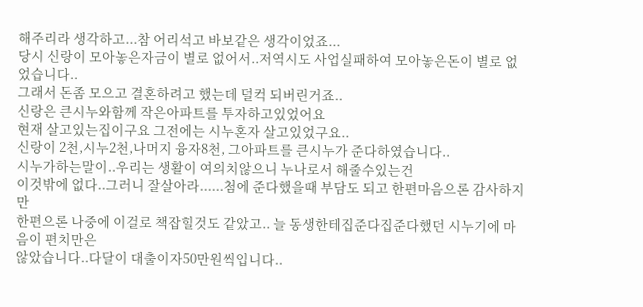해주리라 생각하고...참 어리석고 바보같은 생각이었죠...
당시 신랑이 모아놓은자금이 별로 없어서..저역시도 사업실패하여 모아놓은돈이 별로 없었습니다..
그래서 돈좀 모으고 결혼하려고 했는데 덜컥 되버린거죠..
신랑은 큰시누와함께 작은아파트를 투자하고있었어요
현재 살고있는집이구요 그전에는 시누혼자 살고있었구요..
신랑이 2천,시누2천,나머지 융자8천, 그아파트를 큰시누가 준다하였습니다..
시누가하는말이..우리는 생활이 여의치않으니 누나로서 해줄수있는건
이것밖에 없다..그러니 잘살아라......첨에 준다했을때 부담도 되고 한편마음으론 감사하지만
한편으론 나중에 이걸로 책잡힐것도 같았고.. 늘 동생한테집준다집준다했던 시누기에 마음이 편치만은
않았습니다..다달이 대출이자50만원씩입니다..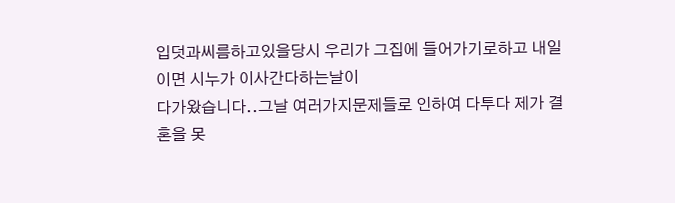입덧과씨름하고있을당시 우리가 그집에 들어가기로하고 내일이면 시누가 이사간다하는날이
다가왔습니다..그날 여러가지문제들로 인하여 다투다 제가 결혼을 못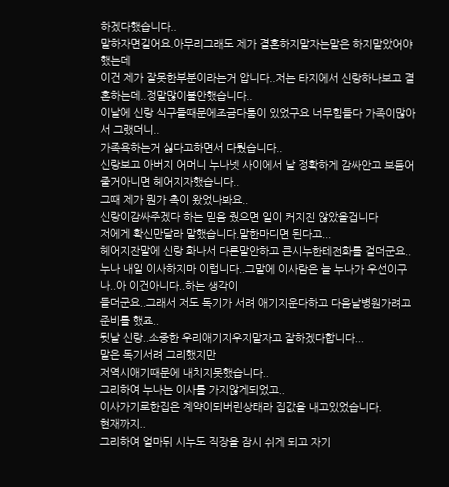하겠다했습니다..
말하자면길어요.아무리그래도 제가 결혼하지말자는말은 하지말았어야했는데
이건 제가 잘못한부분이라는거 압니다..저는 타지에서 신랑하나보고 결혼하는데..정말많이불안했습니다..
이날에 신랑 식구들때문에조금다툼이 있었구요 너무힘들다 가족이많아서 그랬더니..
가족욕하는거 싫다고하면서 다퉜습니다..
신랑보고 아버지 어머니 누나넷 사이에서 날 정확하게 감싸안고 보듬어줄거아니면 헤어지자했습니다..
그때 제가 뭔가 촉이 왔었나봐요..
신랑이감싸주겠다 하는 믿음 줬으면 일이 커지진 않았을겁니다
저에게 확신만달라 말했습니다.말한마디면 된다고...
헤어지잔말에 신랑 화나서 다른말안하고 큰시누한테전화를 걸더군요..
누나 내일 이사하지마 이럽니다..그말에 이사람은 늘 누나가 우선이구나..아 이건아니다..하는 생각이
들더군요..그래서 저도 독기가 서려 애기지운다하고 다음날병원가려고 준비를 했죠..
뒷날 신랑..소중한 우리애기지우지말자고 잘하겠다합니다...
말은 독기서려 그리했지만
저역시애기때문에 내치지못했습니다..
그리하여 누나는 이사를 가지않게되었고..
이사가기로한집은 계약이되버린상태라 집값을 내고있었습니다.
현재까지..
그리하여 얼마뒤 시누도 직장을 잠시 쉬게 되고 자기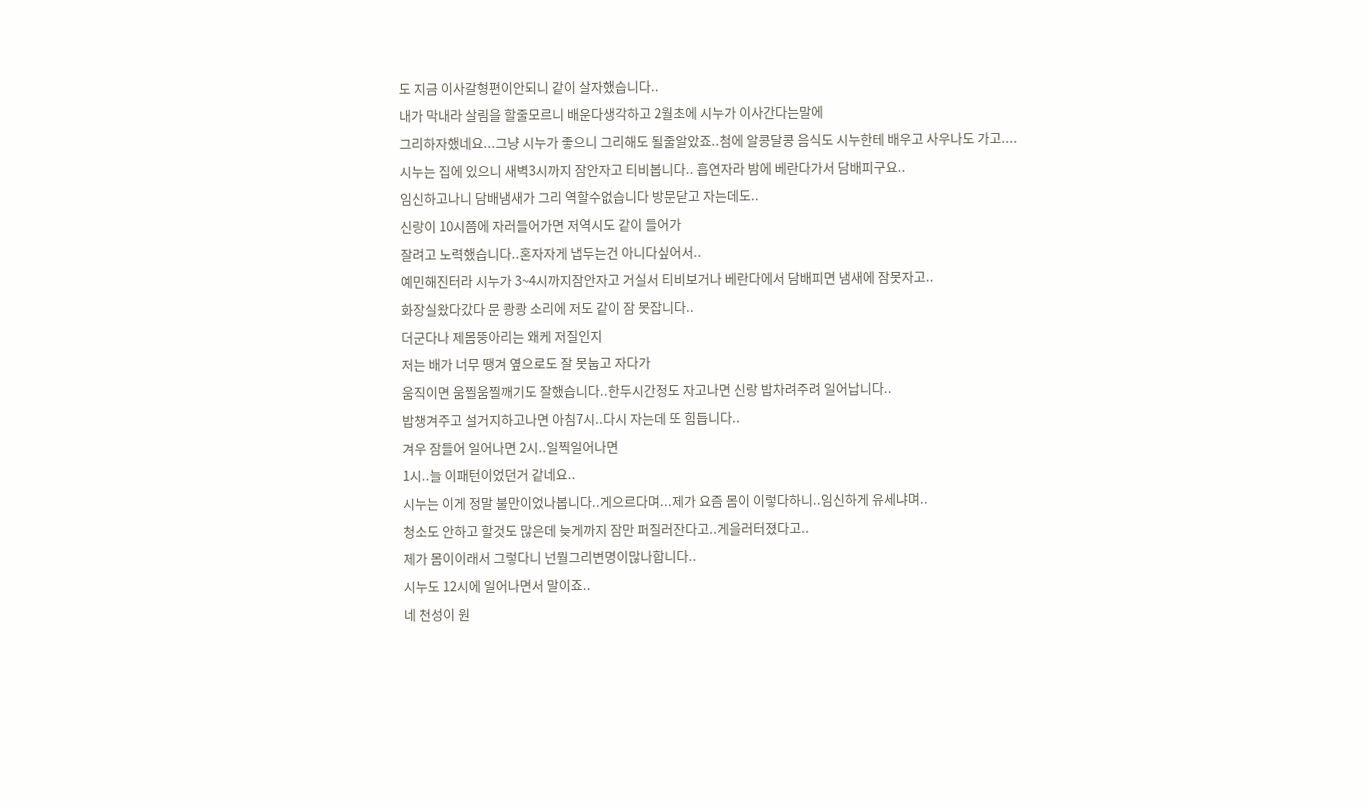도 지금 이사갈형편이안되니 같이 살자했습니다..
내가 막내라 살림을 할줄모르니 배운다생각하고 2월초에 시누가 이사간다는말에
그리하자했네요...그냥 시누가 좋으니 그리해도 될줄알았죠..첨에 알콩달콩 음식도 시누한테 배우고 사우나도 가고....
시누는 집에 있으니 새벽3시까지 잠안자고 티비봅니다.. 흡연자라 밤에 베란다가서 담배피구요..
임신하고나니 담배냄새가 그리 역할수없습니다 방문닫고 자는데도..
신랑이 10시쯤에 자러들어가면 저역시도 같이 들어가
잘려고 노력했습니다..혼자자게 냅두는건 아니다싶어서..
예민해진터라 시누가 3~4시까지잠안자고 거실서 티비보거나 베란다에서 담배피면 냄새에 잠못자고..
화장실왔다갔다 문 쾅쾅 소리에 저도 같이 잠 못잡니다..
더군다나 제몸뚱아리는 왜케 저질인지
저는 배가 너무 땡겨 옆으로도 잘 못눕고 자다가
움직이면 움찔움찔깨기도 잘했습니다..한두시간정도 자고나면 신랑 밥차려주려 일어납니다..
밥챙겨주고 설거지하고나면 아침7시..다시 자는데 또 힘듭니다..
겨우 잠들어 일어나면 2시..일찍일어나면
1시..늘 이패턴이었던거 같네요..
시누는 이게 정말 불만이었나봅니다..게으르다며...제가 요즘 몸이 이렇다하니..임신하게 유세냐며..
청소도 안하고 할것도 많은데 늦게까지 잠만 퍼질러잔다고..게을러터졌다고..
제가 몸이이래서 그렇다니 넌뭘그리변명이많나합니다..
시누도 12시에 일어나면서 말이죠..
네 천성이 원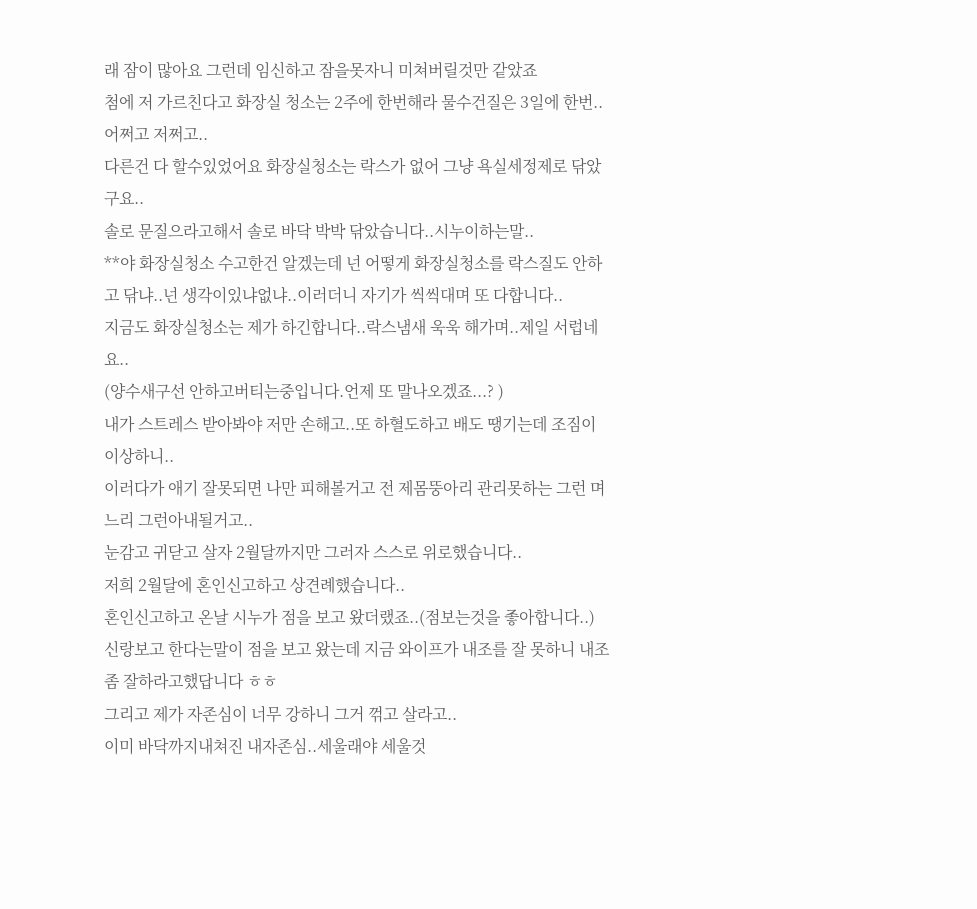래 잠이 많아요 그런데 임신하고 잠을못자니 미쳐버릴것만 같았죠
첨에 저 가르친다고 화장실 청소는 2주에 한번해라 물수건질은 3일에 한번..어쩌고 저쩌고..
다른건 다 할수있었어요 화장실청소는 락스가 없어 그냥 욕실세정제로 닦았구요..
솔로 문질으라고해서 솔로 바닥 박박 닦았습니다..시누이하는말..
**야 화장실청소 수고한건 알겠는데 넌 어떻게 화장실청소를 락스질도 안하고 닦냐..넌 생각이있냐없냐..이러더니 자기가 씩씩대며 또 다합니다..
지금도 화장실청소는 제가 하긴합니다..락스냄새 욱욱 해가며..제일 서럽네요..
(양수새구선 안하고버티는중입니다.언제 또 말나오겠죠...? )
내가 스트레스 받아봐야 저만 손해고..또 하혈도하고 배도 땡기는데 조짐이 이상하니..
이러다가 애기 잘못되면 나만 피해볼거고 전 제몸뚱아리 관리못하는 그런 며느리 그런아내될거고..
눈감고 귀닫고 살자 2월달까지만 그러자 스스로 위로했습니다..
저희 2월달에 혼인신고하고 상견례했습니다..
혼인신고하고 온날 시누가 점을 보고 왔더랬죠..(점보는것을 좋아합니다..)
신랑보고 한다는말이 점을 보고 왔는데 지금 와이프가 내조를 잘 못하니 내조좀 잘하라고했답니다 ㅎㅎ
그리고 제가 자존심이 너무 강하니 그거 꺾고 살라고..
이미 바닥까지내쳐진 내자존심..세울래야 세울것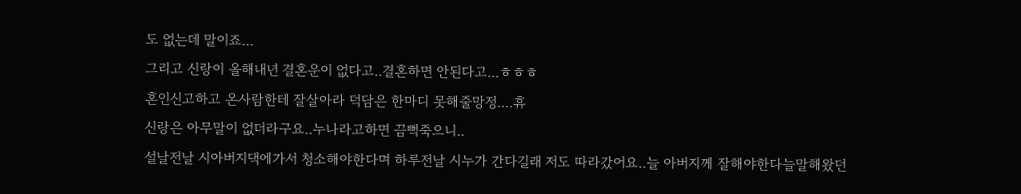도 없는데 말이죠...
그리고 신랑이 올해내년 결혼운이 없다고..결혼하면 안된다고...ㅎㅎㅎ
혼인신고하고 온사람한테 잘살아라 덕담은 한마디 못해줄망정....휴
신랑은 아무말이 없더라구요..누나라고하면 끔뻑죽으니..
설날전날 시아버지댁에가서 청소해야한다며 하루전날 시누가 간다길래 저도 따라갔어요..늘 아버지께 잘해야한다늘말해왔던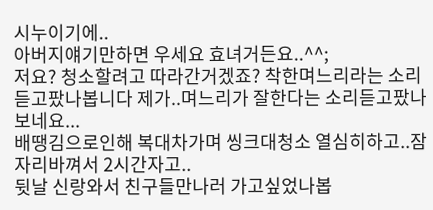시누이기에..
아버지얘기만하면 우세요 효녀거든요..^^;
저요? 청소할려고 따라간거겠죠? 착한며느리라는 소리듣고팠나봅니다 제가..며느리가 잘한다는 소리듣고팠나 보네요...
배땡김으로인해 복대차가며 씽크대청소 열심히하고..잠자리바껴서 2시간자고..
뒷날 신랑와서 친구들만나러 가고싶었나봅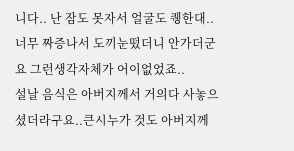니다.. 난 잠도 못자서 얼굴도 퀭한대..
너무 짜증나서 도끼눈떴더니 안가더군요 그런생각자체가 어이없었죠..
설날 음식은 아버지께서 거의다 사놓으셨더라구요..큰시누가 것도 아버지께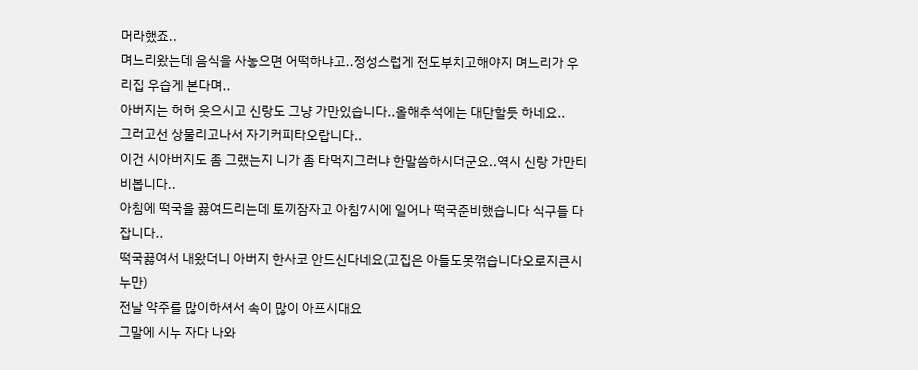머라했죠..
며느리왔는데 음식을 사놓으면 어떡하냐고..정성스럽게 전도부치고해야지 며느리가 우리집 우습게 본다며..
아버지는 허허 웃으시고 신랑도 그냥 가만있습니다..올해추석에는 대단할듯 하네요..
그러고선 상물리고나서 자기커피타오랍니다..
이건 시아버지도 좀 그랬는지 니가 좀 타먹지그러냐 한말씀하시더군요..역시 신랑 가만티비봅니다..
아침에 떡국을 끓여드리는데 토끼잠자고 아침7시에 일어나 떡국준비했습니다 식구들 다 잡니다..
떡국끓여서 내왔더니 아버지 한사코 안드신다네요(고집은 아들도못꺾습니다오로지큰시누만)
전날 약주를 많이하셔서 속이 많이 아프시대요
그말에 시누 자다 나와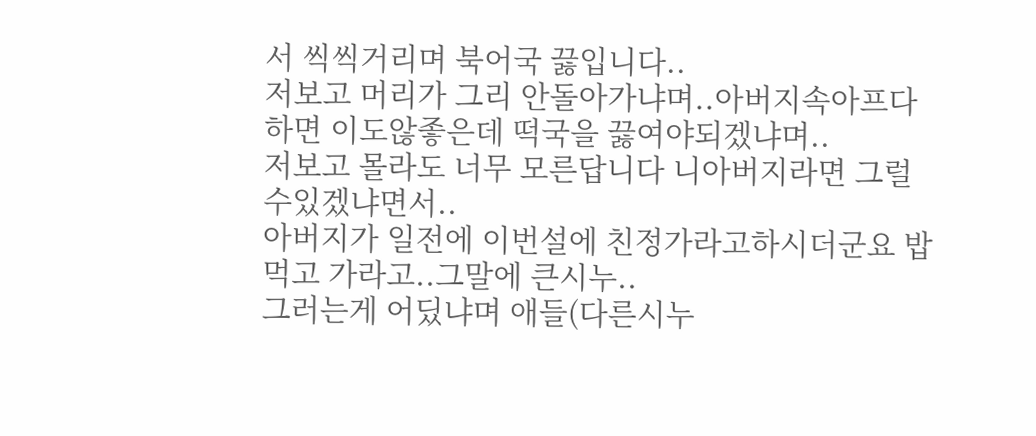서 씩씩거리며 북어국 끓입니다..
저보고 머리가 그리 안돌아가냐며..아버지속아프다하면 이도않좋은데 떡국을 끓여야되겠냐며..
저보고 몰라도 너무 모른답니다 니아버지라면 그럴수있겠냐면서..
아버지가 일전에 이번설에 친정가라고하시더군요 밥먹고 가라고..그말에 큰시누..
그러는게 어딨냐며 애들(다른시누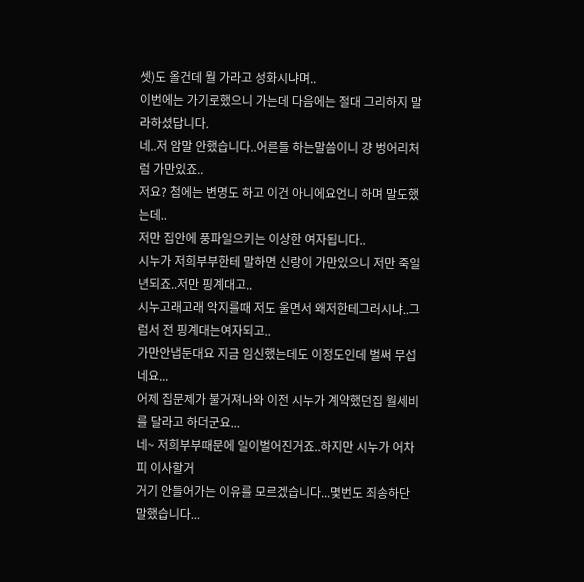셋)도 올건데 뭘 가라고 성화시냐며..
이번에는 가기로했으니 가는데 다음에는 절대 그리하지 말라하셨답니다.
네..저 암말 안했습니다..어른들 하는말씀이니 걍 벙어리처럼 가만있죠..
저요? 첨에는 변명도 하고 이건 아니에요언니 하며 말도했는데..
저만 집안에 풍파일으키는 이상한 여자됩니다..
시누가 저희부부한테 말하면 신랑이 가만있으니 저만 죽일년되죠..저만 핑계대고..
시누고래고래 악지를때 저도 울면서 왜저한테그러시냐..그럼서 전 핑계대는여자되고..
가만안냅둔대요 지금 임신했는데도 이정도인데 벌써 무섭네요...
어제 집문제가 불거져나와 이전 시누가 계약했던집 월세비를 달라고 하더군요...
네~ 저희부부때문에 일이벌어진거죠..하지만 시누가 어차피 이사할거
거기 안들어가는 이유를 모르겠습니다...몇번도 죄송하단말했습니다...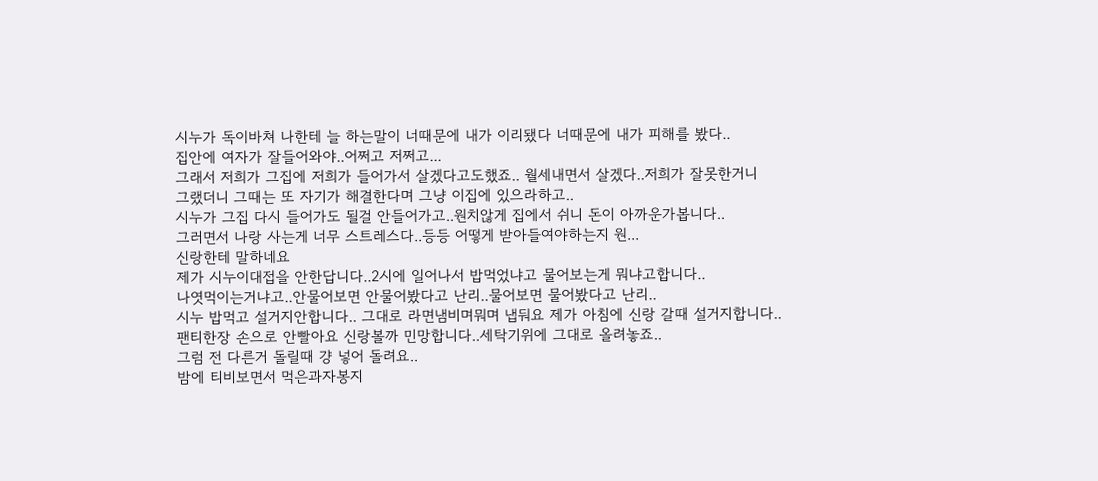시누가 독이바쳐 나한테 늘 하는말이 너때문에 내가 이리됐다 너때문에 내가 피해를 봤다..
집안에 여자가 잘들어와야..어쩌고 저쩌고...
그래서 저희가 그집에 저희가 들어가서 살겠다고도했죠.. 월세내면서 살겠다..저희가 잘못한거니
그랬더니 그때는 또 자기가 해결한다며 그냥 이집에 있으라하고..
시누가 그집 다시 들어가도 될걸 안들어가고..원치않게 집에서 쉬니 돈이 아까운가봅니다..
그러면서 나랑 사는게 너무 스트레스다..등등 어떻게 받아들여야하는지 원...
신랑한테 말하네요
제가 시누이대접을 안한답니다..2시에 일어나서 밥먹었냐고 물어보는게 뭐냐고합니다..
나엿먹이는거냐고..안물어보면 안물어봤다고 난리..물어보면 물어봤다고 난리..
시누 밥먹고 설거지안합니다.. 그대로 라면냄비며뭐며 냅둬요 제가 아침에 신랑 갈때 설거지합니다..
팬티한장 손으로 안빨아요 신랑볼까 민망합니다..세탁기위에 그대로 올려놓죠..
그럼 전 다른거 돌릴때 걍 넣어 돌려요..
밤에 티비보면서 먹은과자봉지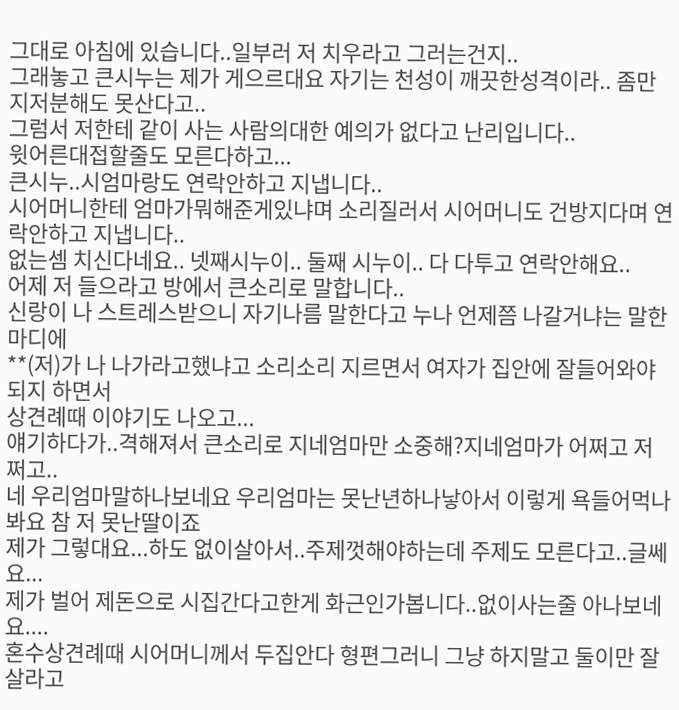그대로 아침에 있습니다..일부러 저 치우라고 그러는건지..
그래놓고 큰시누는 제가 게으르대요 자기는 천성이 깨끗한성격이라.. 좀만 지저분해도 못산다고..
그럼서 저한테 같이 사는 사람의대한 예의가 없다고 난리입니다..
윗어른대접할줄도 모른다하고...
큰시누..시엄마랑도 연락안하고 지냅니다..
시어머니한테 엄마가뭐해준게있냐며 소리질러서 시어머니도 건방지다며 연락안하고 지냅니다..
없는셈 치신다네요.. 넷째시누이.. 둘째 시누이.. 다 다투고 연락안해요..
어제 저 들으라고 방에서 큰소리로 말합니다..
신랑이 나 스트레스받으니 자기나름 말한다고 누나 언제쯤 나갈거냐는 말한마디에
**(저)가 나 나가라고했냐고 소리소리 지르면서 여자가 집안에 잘들어와야되지 하면서
상견례때 이야기도 나오고...
얘기하다가..격해져서 큰소리로 지네엄마만 소중해?지네엄마가 어쩌고 저쩌고..
네 우리엄마말하나보네요 우리엄마는 못난년하나낳아서 이렇게 욕들어먹나봐요 참 저 못난딸이죠
제가 그렇대요...하도 없이살아서..주제껏해야하는데 주제도 모른다고..글쎄요...
제가 벌어 제돈으로 시집간다고한게 화근인가봅니다..없이사는줄 아나보네요....
혼수상견례때 시어머니께서 두집안다 형편그러니 그냥 하지말고 둘이만 잘살라고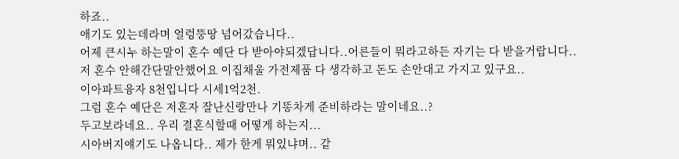하죠..
애기도 있는데라며 얼렁뚱땅 넘어갔습니다..
어제 큰시누 하는말이 혼수 예단 다 받아야되겠답니다..어른들이 뭐라고하든 자기는 다 받을거랍니다..
저 혼수 안해간단말안했어요 이집채울 가전제품 다 생각하고 돈도 손안대고 가지고 있구요..
이아파트융자 8천입니다 시세1억2천.
그럼 혼수 예단은 저혼자 잘난신랑만나 기똥차게 준비하라는 말이네요..?
두고보라네요.. 우리 결혼식할때 어떻게 하는지...
시아버지얘기도 나옵니다.. 제가 한게 뭐있냐며.. 같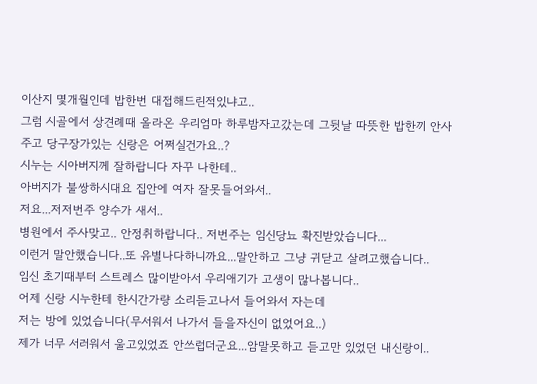이산지 몇개월인데 밥한번 대접해드린적있냐고..
그럼 시골에서 상견례때 올라온 우리엄마 하루밤자고갔는데 그뒷날 따뜻한 밥한끼 안사주고 당구장가있는 신랑은 어쩌실건가요..?
시누는 시아버지께 잘하랍니다 자꾸 나한테..
아버지가 불쌍하시대요 집안에 여자 잘못들어와서..
저요...저저번주 양수가 새서..
병원에서 주사맞고.. 안정취하랍니다.. 저번주는 임신당뇨 확진받았습니다...
이런거 말안했습니다..또 유별나다하니까요...말안하고 그냥 귀닫고 살려고했습니다..
임신 초기때부터 스트레스 많이받아서 우리애기가 고생이 많나봅니다..
어제 신랑 시누한테 한시간가량 소리듣고나서 들어와서 자는데
저는 방에 있었습니다(무서워서 나가서 들을자신이 없었어요..)
제가 너무 서러워서 울고있었죠 안쓰럽더군요...암말못하고 듣고만 있었던 내신랑이..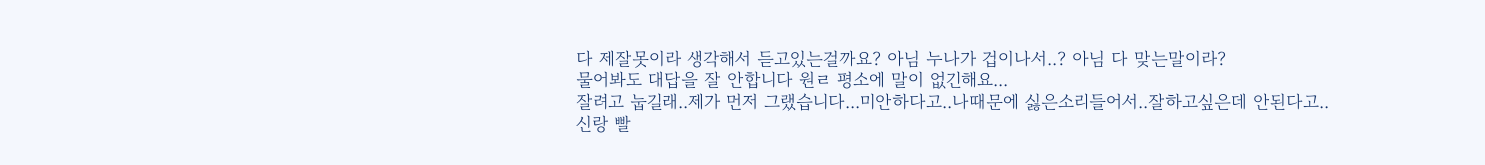다 제잘못이라 생각해서 듣고있는걸까요? 아님 누나가 겁이나서..? 아님 다 맞는말이라?
물어봐도 대답을 잘 안합니다 원ㄹ 평소에 말이 없긴해요...
잘려고 눕길래..제가 먼저 그랬습니다...미안하다고..나때문에 싫은소리들어서..잘하고싶은데 안된다고..
신랑 빨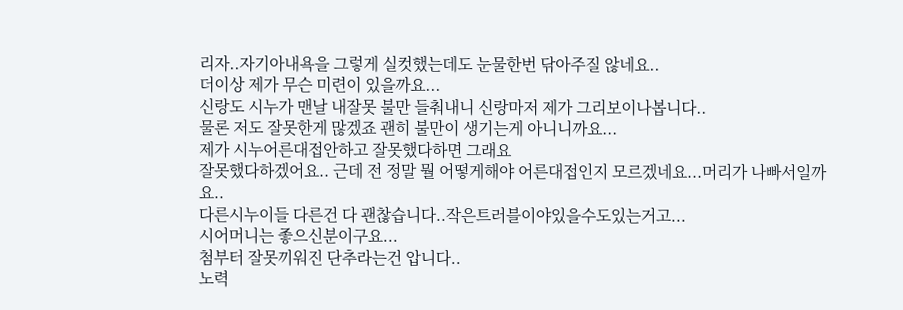리자..자기아내욕을 그렇게 실컷했는데도 눈물한번 닦아주질 않네요..
더이상 제가 무슨 미련이 있을까요...
신랑도 시누가 맨날 내잘못 불만 들춰내니 신랑마저 제가 그리보이나봅니다..
물론 저도 잘못한게 많겠죠 괜히 불만이 생기는게 아니니까요...
제가 시누어른대접안하고 잘못했다하면 그래요
잘못했다하겠어요.. 근데 전 정말 뭘 어떻게해야 어른대접인지 모르겠네요...머리가 나빠서일까요..
다른시누이들 다른건 다 괜찮습니다..작은트러블이야있을수도있는거고...
시어머니는 좋으신분이구요...
첨부터 잘못끼워진 단추라는건 압니다..
노력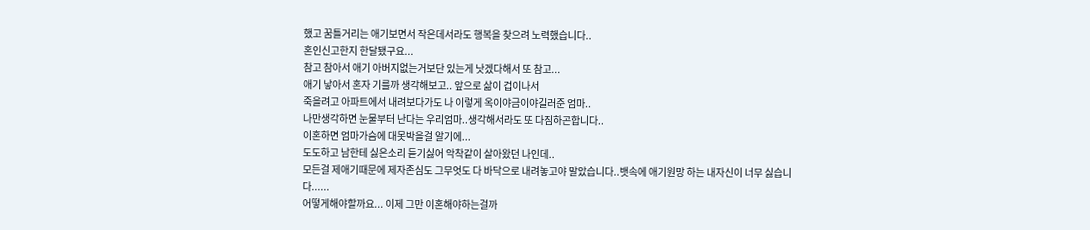했고 꿈틀거리는 애기보면서 작은데서라도 행복을 찾으려 노력했습니다..
혼인신고한지 한달됐구요...
참고 참아서 애기 아버지없는거보단 있는게 낫겠다해서 또 참고...
애기 낳아서 혼자 기를까 생각해보고.. 앞으로 삶이 겁이나서
죽을려고 아파트에서 내려보다가도 나 이렇게 옥이야금이야길러준 엄마..
나만생각하면 눈물부터 난다는 우리엄마..생각해서라도 또 다짐하곤합니다..
이혼하면 엄마가슴에 대못박을걸 알기에...
도도하고 남한테 싫은소리 듣기싫어 악착같이 살아왔던 나인데..
모든걸 제애기때문에 제자존심도 그무엇도 다 바닥으로 내려놓고야 말았습니다..뱃속에 애기원망 하는 내자신이 너무 싫습니다......
어떻게해야할까요... 이제 그만 이혼해야하는걸까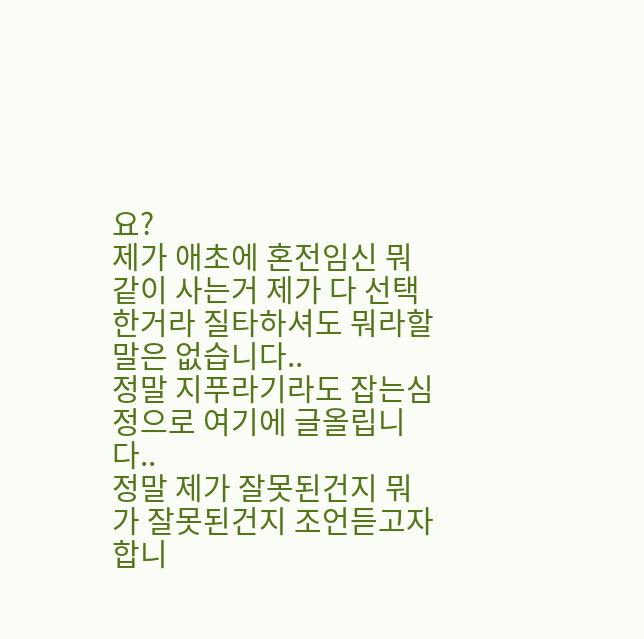요?
제가 애초에 혼전임신 뭐같이 사는거 제가 다 선택한거라 질타하셔도 뭐라할말은 없습니다..
정말 지푸라기라도 잡는심정으로 여기에 글올립니다..
정말 제가 잘못된건지 뭐가 잘못된건지 조언듣고자합니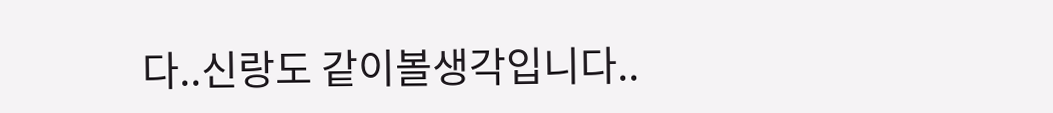다..신랑도 같이볼생각입니다..